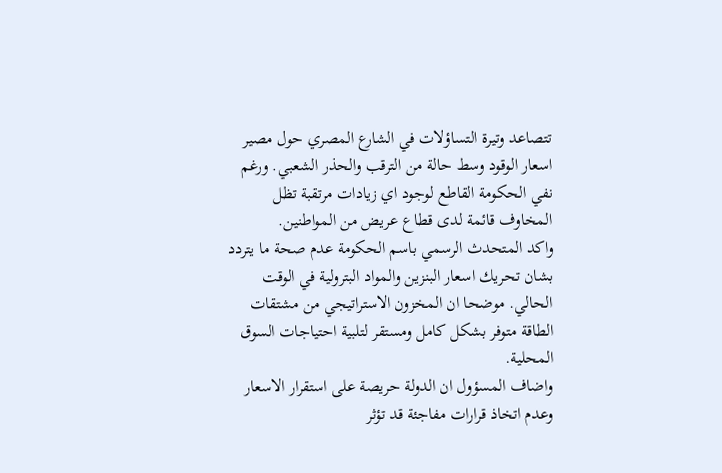تتصاعد وتيرة التساؤلات في الشارع المصري حول مصير اسعار الوقود وسط حالة من الترقب والحذر الشعبي. ورغم نفي الحكومة القاطع لوجود اي زيادات مرتقبة تظل المخاوف قائمة لدى قطاع عريض من المواطنين.
واكد المتحدث الرسمي باسم الحكومة عدم صحة ما يتردد بشان تحريك اسعار البنزين والمواد البترولية في الوقت الحالي. موضحا ان المخزون الاستراتيجي من مشتقات الطاقة متوفر بشكل كامل ومستقر لتلبية احتياجات السوق المحلية.
واضاف المسؤول ان الدولة حريصة على استقرار الاسعار وعدم اتخاذ قرارات مفاجئة قد تؤثر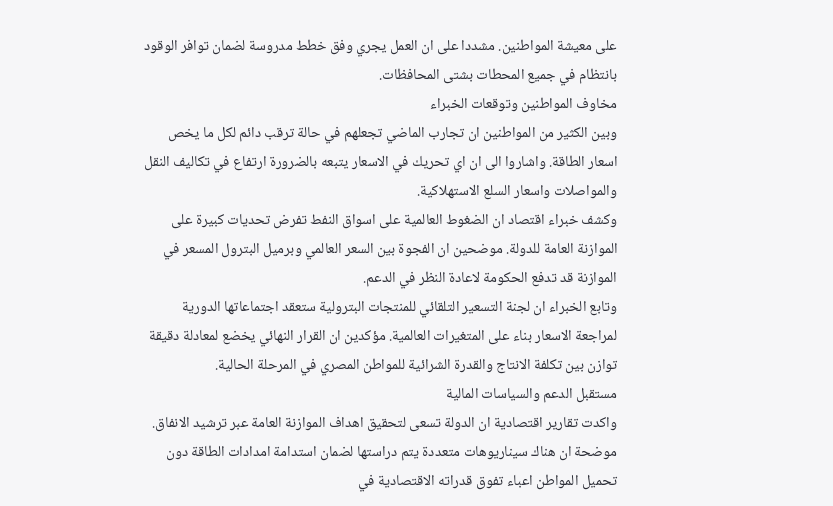على معيشة المواطنين. مشددا على ان العمل يجري وفق خطط مدروسة لضمان توافر الوقود بانتظام في جميع المحطات بشتى المحافظات.
مخاوف المواطنين وتوقعات الخبراء
وبين الكثير من المواطنين ان تجارب الماضي تجعلهم في حالة ترقب دائم لكل ما يخص اسعار الطاقة. واشاروا الى ان اي تحريك في الاسعار يتبعه بالضرورة ارتفاع في تكاليف النقل والمواصلات واسعار السلع الاستهلاكية.
وكشف خبراء اقتصاد ان الضغوط العالمية على اسواق النفط تفرض تحديات كبيرة على الموازنة العامة للدولة. موضحين ان الفجوة بين السعر العالمي وبرميل البترول المسعر في الموازنة قد تدفع الحكومة لاعادة النظر في الدعم.
وتابع الخبراء ان لجنة التسعير التلقائي للمنتجات البترولية ستعقد اجتماعاتها الدورية لمراجعة الاسعار بناء على المتغيرات العالمية. مؤكدين ان القرار النهائي يخضع لمعادلة دقيقة توازن بين تكلفة الانتاج والقدرة الشرائية للمواطن المصري في المرحلة الحالية.
مستقبل الدعم والسياسات المالية
واكدت تقارير اقتصادية ان الدولة تسعى لتحقيق اهداف الموازنة العامة عبر ترشيد الانفاق. موضحة ان هناك سيناريوهات متعددة يتم دراستها لضمان استدامة امدادات الطاقة دون تحميل المواطن اعباء تفوق قدراته الاقتصادية في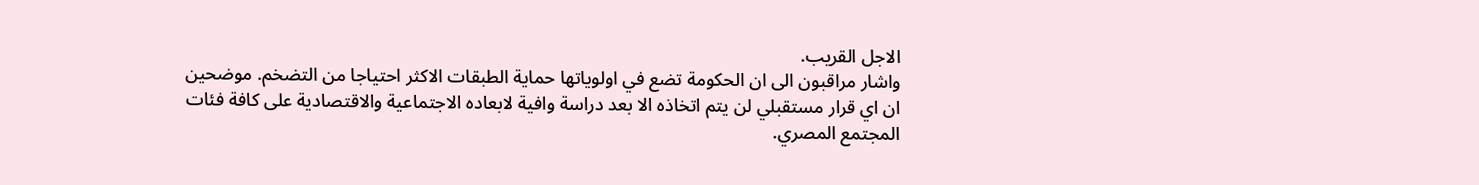الاجل القريب.
واشار مراقبون الى ان الحكومة تضع في اولوياتها حماية الطبقات الاكثر احتياجا من التضخم. موضحين ان اي قرار مستقبلي لن يتم اتخاذه الا بعد دراسة وافية لابعاده الاجتماعية والاقتصادية على كافة فئات المجتمع المصري.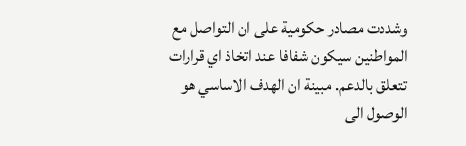وشددت مصادر حكومية على ان التواصل مع المواطنين سيكون شفافا عند اتخاذ اي قرارات تتعلق بالدعم. مبينة ان الهدف الاساسي هو الوصول الى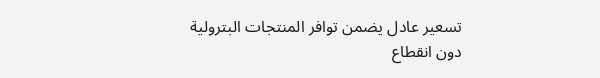تسعير عادل يضمن توافر المنتجات البترولية دون انقطاع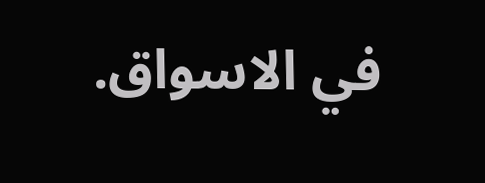في الاسواق.